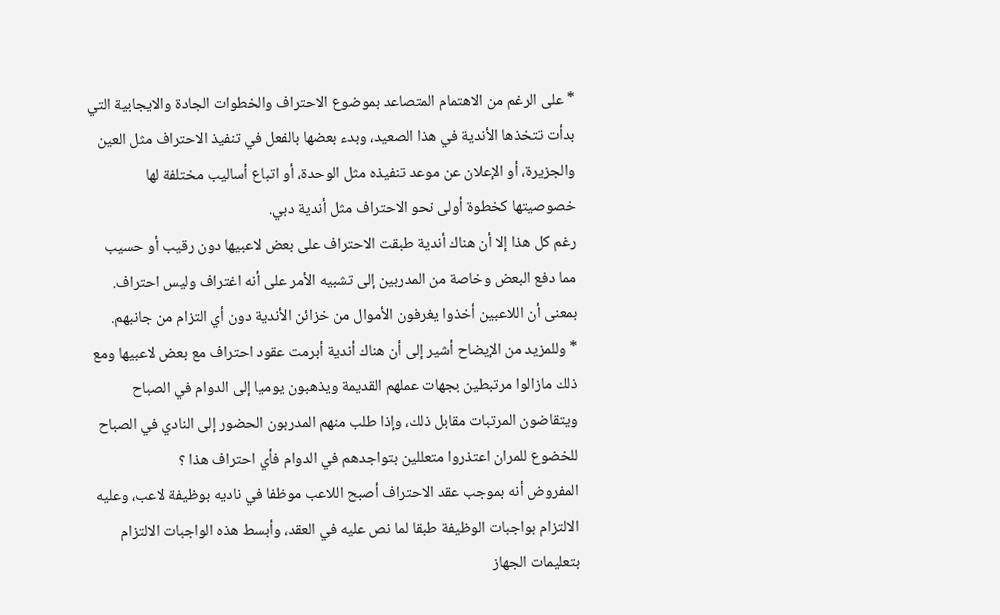* على الرغم من الاهتمام المتصاعد بموضوع الاحتراف والخطوات الجادة والايجابية التي بدأت تتخذها الأندية في هذا الصعيد، وبدء بعضها بالفعل في تنفيذ الاحتراف مثل العين والجزيرة، أو الإعلان عن موعد تنفيذه مثل الوحدة، أو اتباع أساليب مختلفة لها خصوصيتها كخطوة أولى نحو الاحتراف مثل أندية دبي.
رغم كل هذا إلا أن هناك أندية طبقت الاحتراف على بعض لاعبيها دون رقيب أو حسيب مما دفع البعض وخاصة من المدربين إلى تشبيه الأمر على أنه اغتراف وليس احتراف. بمعنى أن اللاعبين أخذوا يغرفون الأموال من خزائن الأندية دون أي التزام من جانبهم.
* وللمزيد من الإيضاح أشير إلى أن هناك أندية أبرمت عقود احتراف مع بعض لاعبيها ومع ذلك مازالوا مرتبطين بجهات عملهم القديمة ويذهبون يوميا إلى الدوام في الصباح ويتقاضون المرتبات مقابل ذلك، وإذا طلب منهم المدربون الحضور إلى النادي في الصباح للخضوع للمران اعتذروا متعللين بتواجدهم في الدوام فأي احتراف هذا ؟
المفروض أنه بموجب عقد الاحتراف أصبح اللاعب موظفا في ناديه بوظيفة لاعب، وعليه الالتزام بواجبات الوظيفة طبقا لما نص عليه في العقد، وأبسط هذه الواجبات الالتزام بتعليمات الجهاز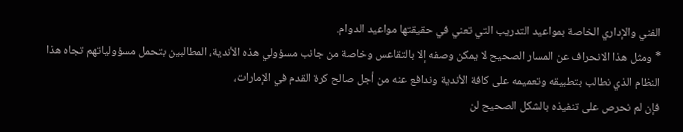الفني والإداري الخاصة بمواعيد التدريب التي تعني في حقيقتها مواعيد الدوام.
* ومثل هذا الانحراف عن المسار الصحيح لا يمكن وصفه إلا بالتقاعس وخاصة من جانب مسؤولي هذه الأندية، المطالبين بتحمل مسؤولياتهم تجاه هذا النظام الذي نطالب بتطبيقه وتعميمه على كافة الأندية وندافع عنه من أجل صالح كرة القدم في الإمارات،
فإن لم نحرص على تنفيذه بالشكل الصحيح لن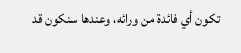تكون أي فائدة من ورائه، وعندها سنكون قد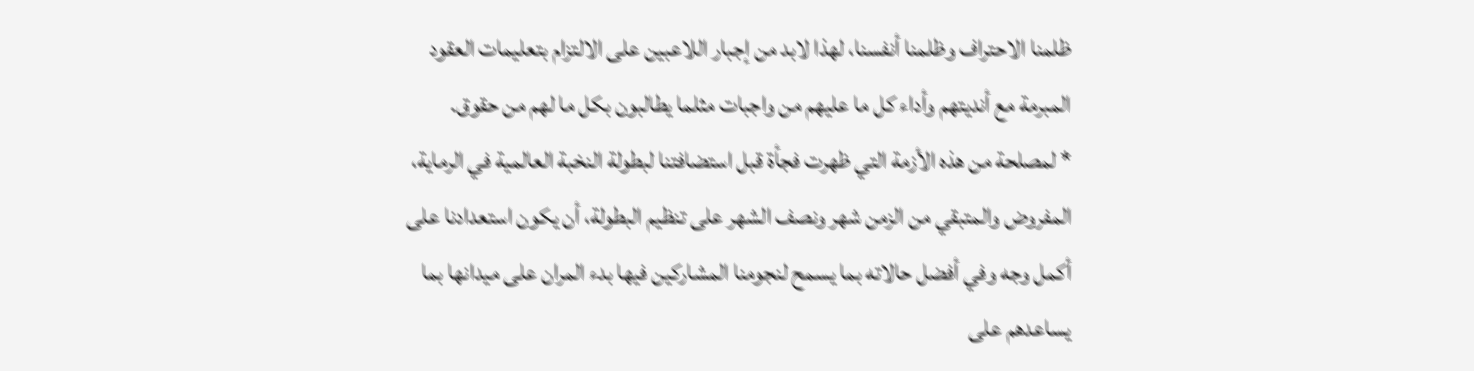ظلمنا الاحتراف وظلمنا أنفسنا، لهذا لابد من إجبار اللاعبين على الالتزام بتعليمات العقود المبرمة مع أنديتهم وأداء كل ما عليهم من واجبات مثلما يطالبون بكل ما لهم من حقوق.
* لمصلحة من هذه الأزمة التي ظهرت فجأة قبل استضافتنا لبطولة النخبة العالمية في الرماية، المفروض والمتبقي من الزمن شهر ونصف الشهر على تنظيم البطولة، أن يكون استعدادنا على أكمل وجه وفي أفضل حالاته بما يسمح لنجومنا المشاركين فيها بدء المران على ميدانها بما يساعدهم على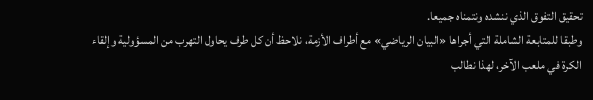تحقيق التفوق الذي ننشده ونتمناه جميعا.
وطبقا للمتابعة الشاملة التي أجراها «البيان الرياضي» مع أطراف الأزمة، نلاحظ أن كل طرف يحاول التهرب من المسؤولية وإلقاء الكرة في ملعب الآخر، لهذا نطالب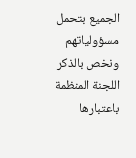الجميع بتحمل مسؤولياتهم ونخص بالذكر اللجنة المنظمة باعتبارها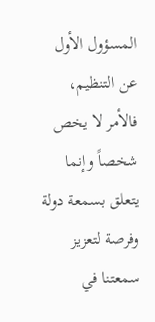المسؤول الأول عن التنظيم، فالأمر لا يخص شخصاً وإنما يتعلق بسمعة دولة وفرصة لتعزيز سمعتنا في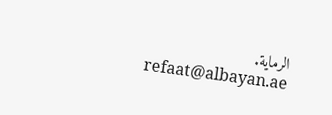الرماية.
refaat@albayan.ae